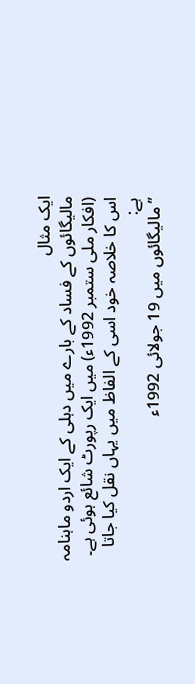ایک مثال
مالیگائوں کے فساد کے بارے میں دہلی کے ایک اردو ماہنامہ (افکار ملی ستمبر 1992ء) میں ایک رپورٹ شائع ہوئی ہے۔ اس کا خلاصہ خود اسی کے الفاظ میں یہاں نقل کیا جاتا ہے:
’’مالیگائوں میں 19 جولائی 1992ء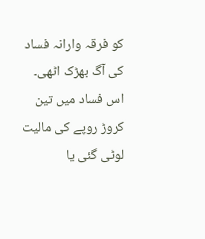کو فرقہ وارانہ فساد کی آگ بھڑک اٹھی۔ اس فساد میں تین کروڑ روپے کی مالیت لوٹی گئی یا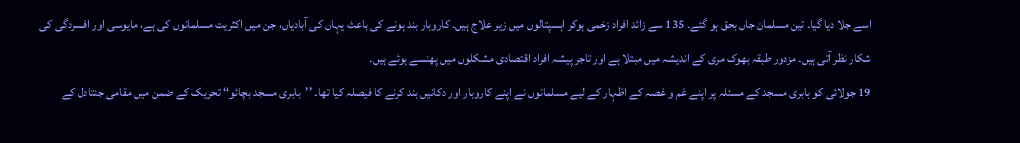اسے جلا دیا گیا۔ تین مسلمان جاں بحق ہو گئے۔ 135 سے زائد افراد زخمی ہوکر اہسپتالوں میں زیر علاج ہیں۔ کاروبار بند ہونے کی باعث یہاں کی آبادیاں، جن میں اکثریت مسلمانوں کی ہے، مایوسی اور افسردگی کی شکار نظر آتی ہیں۔ مزدور طبقہ بھوک مری کے اندیشہ میں مبتلا ہے اور تاجر پیشہ افراد اقتصادی مشکلوں میں پھنسے ہوئے ہیں۔
19 جولائی کو بابری مسجد کے مسئلہ پر اپنے غم و غصہ کے اظہار کے لیے مسلمانوں نے اپنے کاروبار اور دکانیں بند کرنے کا فیصلہ کیا تھا۔ ’’بابری مسجد بچائو‘‘ تحریک کے ضمن میں مقامی جنتادل کے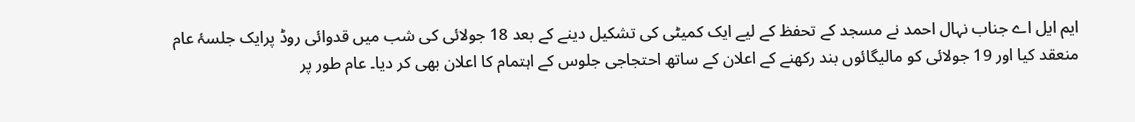ایم ایل اے جناب نہال احمد نے مسجد کے تحفظ کے لیے ایک کمیٹی کی تشکیل دینے کے بعد 18 جولائی کی شب میں قدوائی روڈ پرایک جلسۂ عام منعقد کیا اور 19 جولائی کو مالیگائوں بند رکھنے کے اعلان کے ساتھ احتجاجی جلوس کے اہتمام کا اعلان بھی کر دیا۔ عام طور پر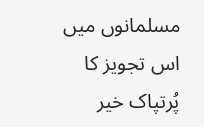مسلمانوں میں اس تجویز کا پُرتپاک خیر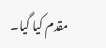مقدم کیا گیا۔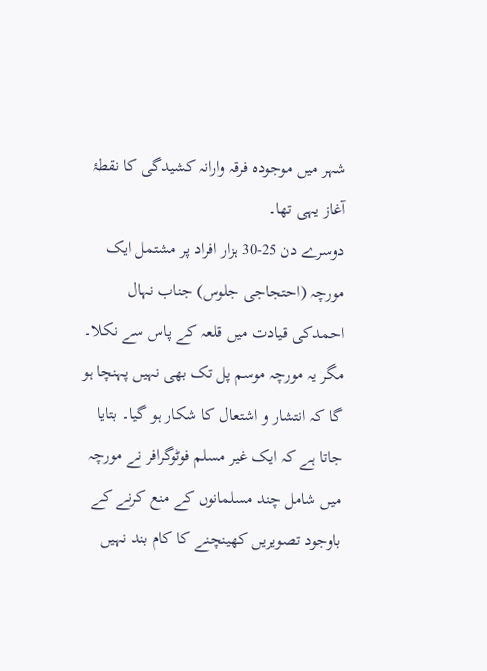شہر میں موجودہ فرقہ وارانہ کشیدگی کا نقطۂ آغاز یہی تھا۔
دوسرے دن 25-30 ہزار افراد پر مشتمل ایک مورچہ (احتجاجی جلوس) جناب نہال احمدکی قیادت میں قلعہ کے پاس سے نکلا۔ مگر یہ مورچہ موسم پل تک بھی نہیں پہنچا ہو گا کہ انتشار و اشتعال کا شکار ہو گیا۔ بتایا جاتا ہے کہ ایک غیر مسلم فوٹوگرافر نے مورچہ میں شامل چند مسلمانوں کے منع کرنے کے باوجود تصویریں کھینچنے کا کام بند نہیں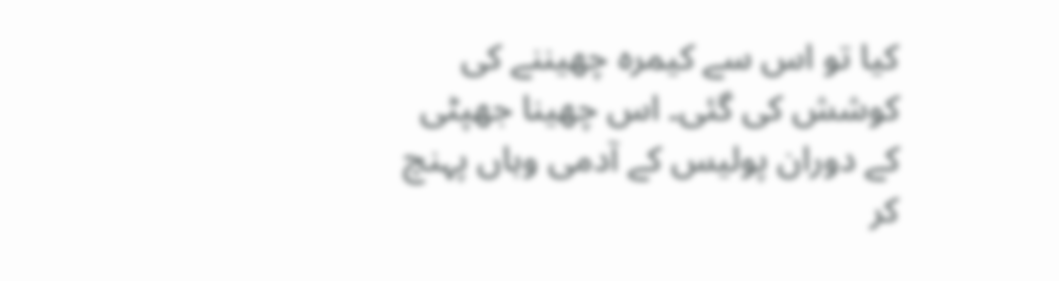کیا تو اس سے کیمرہ چھیننے کی کوشش کی گئی۔ اس چھینا جھپٹی کے دوران پولیس کے آدمی وہاں پہنچ کر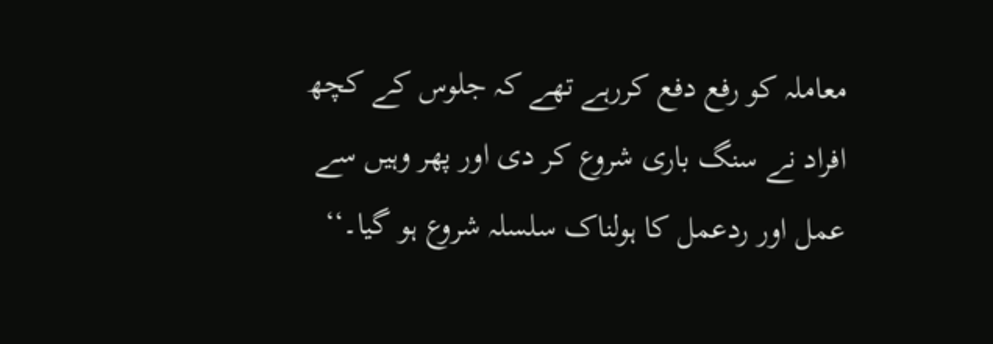معاملہ کو رفع دفع کررہے تھے کہ جلوس کے کچھ افراد نے سنگ باری شروع کر دی اور پھر وہیں سے عمل اور ردعمل کا ہولناک سلسلہ شروع ہو گیا۔‘‘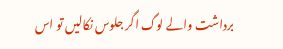برداشت والے لوگ اگر جلوس نکالیں تو اس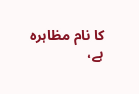کا نام مظاہرہ ہے،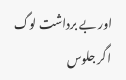اور بے برداشت لوگ اگر جلوس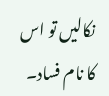نکالیں تو اس کا نام فساد۔